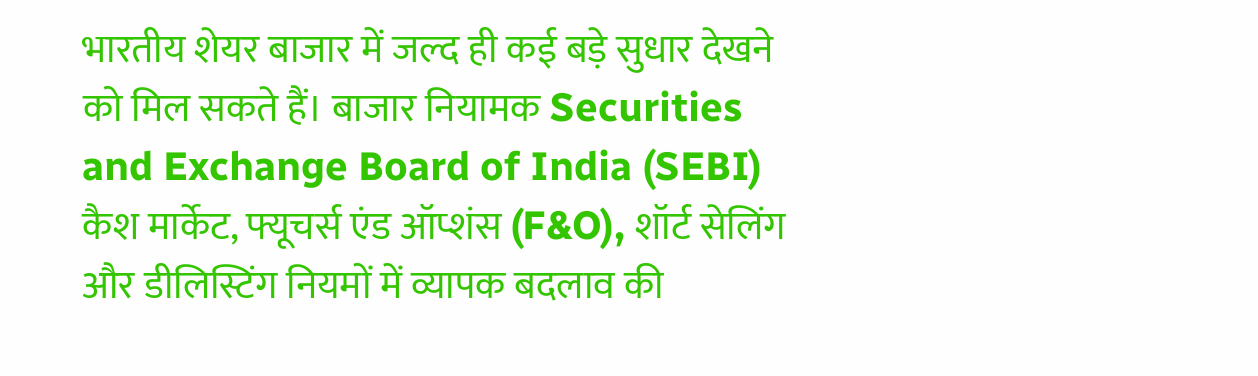भारतीय शेयर बाजार में जल्द ही कई बड़े सुधार देखने को मिल सकते हैं। बाजार नियामक Securities and Exchange Board of India (SEBI) कैश मार्केट, फ्यूचर्स एंड ऑप्शंस (F&O), शॉर्ट सेलिंग और डीलिस्टिंग नियमों में व्यापक बदलाव की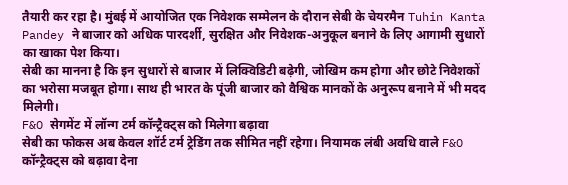तैयारी कर रहा है। मुंबई में आयोजित एक निवेशक सम्मेलन के दौरान सेबी के चेयरमैन Tuhin Kanta Pandey ने बाजार को अधिक पारदर्शी, सुरक्षित और निवेशक-अनुकूल बनाने के लिए आगामी सुधारों का खाका पेश किया।
सेबी का मानना है कि इन सुधारों से बाजार में लिक्विडिटी बढ़ेगी, जोखिम कम होगा और छोटे निवेशकों का भरोसा मजबूत होगा। साथ ही भारत के पूंजी बाजार को वैश्विक मानकों के अनुरूप बनाने में भी मदद मिलेगी।
F&O सेगमेंट में लॉन्ग टर्म कॉन्ट्रैक्ट्स को मिलेगा बढ़ावा
सेबी का फोकस अब केवल शॉर्ट टर्म ट्रेडिंग तक सीमित नहीं रहेगा। नियामक लंबी अवधि वाले F&O कॉन्ट्रैक्ट्स को बढ़ावा देना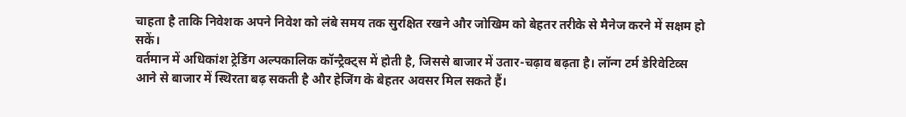चाहता है ताकि निवेशक अपने निवेश को लंबे समय तक सुरक्षित रखने और जोखिम को बेहतर तरीके से मैनेज करने में सक्षम हो सकें।
वर्तमान में अधिकांश ट्रेडिंग अल्पकालिक कॉन्ट्रैक्ट्स में होती है, जिससे बाजार में उतार-चढ़ाव बढ़ता है। लॉन्ग टर्म डेरिवेटिव्स आने से बाजार में स्थिरता बढ़ सकती है और हेजिंग के बेहतर अवसर मिल सकते हैं।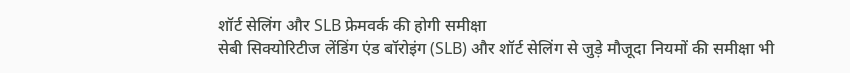शॉर्ट सेलिंग और SLB फ्रेमवर्क की होगी समीक्षा
सेबी सिक्योरिटीज लेंडिंग एंड बॉरोइंग (SLB) और शॉर्ट सेलिंग से जुड़े मौजूदा नियमों की समीक्षा भी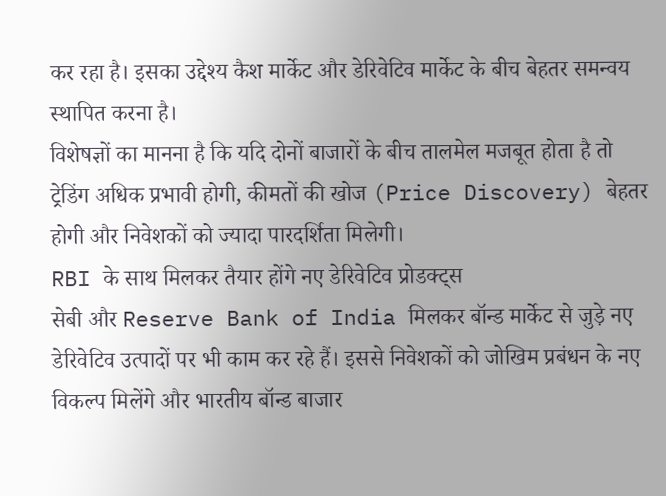कर रहा है। इसका उद्देश्य कैश मार्केट और डेरिवेटिव मार्केट के बीच बेहतर समन्वय स्थापित करना है।
विशेषज्ञों का मानना है कि यदि दोनों बाजारों के बीच तालमेल मजबूत होता है तो ट्रेडिंग अधिक प्रभावी होगी, कीमतों की खोज (Price Discovery) बेहतर होगी और निवेशकों को ज्यादा पारदर्शिता मिलेगी।
RBI के साथ मिलकर तैयार होंगे नए डेरिवेटिव प्रोडक्ट्स
सेबी और Reserve Bank of India मिलकर बॉन्ड मार्केट से जुड़े नए डेरिवेटिव उत्पादों पर भी काम कर रहे हैं। इससे निवेशकों को जोखिम प्रबंधन के नए विकल्प मिलेंगे और भारतीय बॉन्ड बाजार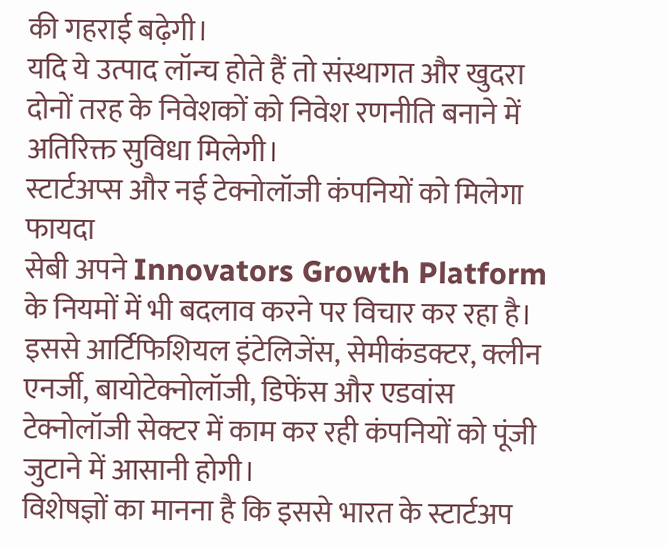की गहराई बढ़ेगी।
यदि ये उत्पाद लॉन्च होते हैं तो संस्थागत और खुदरा दोनों तरह के निवेशकों को निवेश रणनीति बनाने में अतिरिक्त सुविधा मिलेगी।
स्टार्टअप्स और नई टेक्नोलॉजी कंपनियों को मिलेगा फायदा
सेबी अपने Innovators Growth Platform के नियमों में भी बदलाव करने पर विचार कर रहा है। इससे आर्टिफिशियल इंटेलिजेंस, सेमीकंडक्टर, क्लीन एनर्जी, बायोटेक्नोलॉजी, डिफेंस और एडवांस टेक्नोलॉजी सेक्टर में काम कर रही कंपनियों को पूंजी जुटाने में आसानी होगी।
विशेषज्ञों का मानना है कि इससे भारत के स्टार्टअप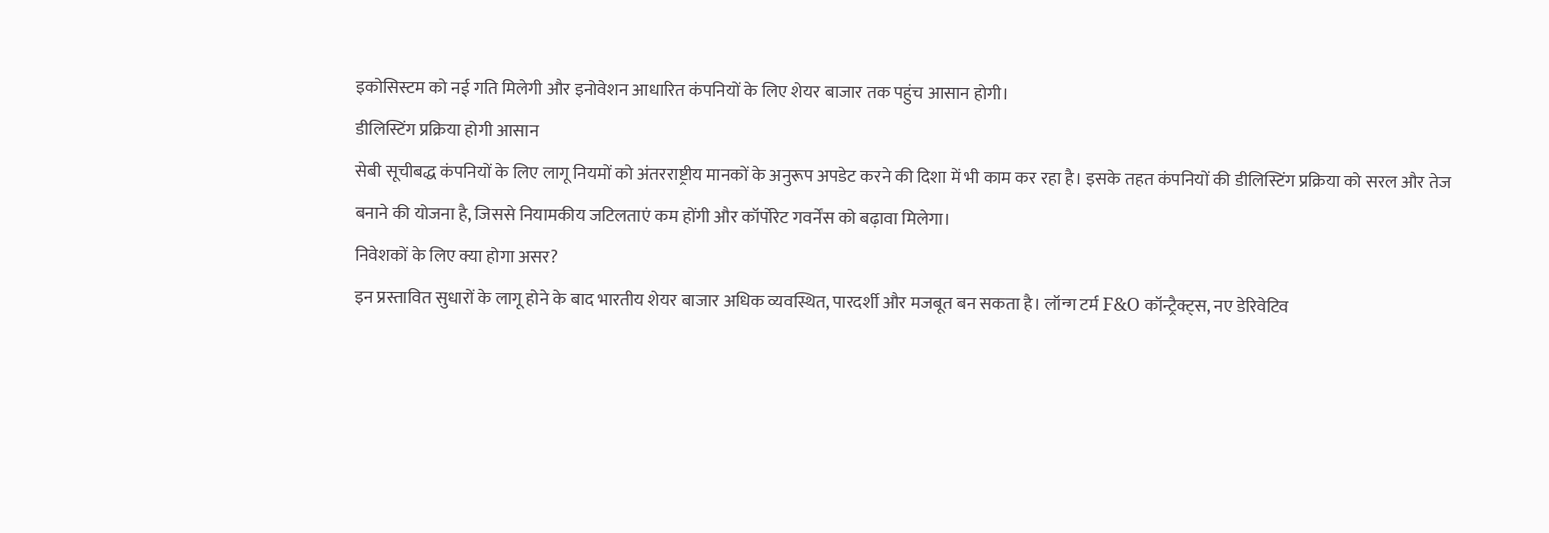इकोसिस्टम को नई गति मिलेगी और इनोवेशन आधारित कंपनियों के लिए शेयर बाजार तक पहुंच आसान होगी।
डीलिस्टिंग प्रक्रिया होगी आसान
सेबी सूचीबद्ध कंपनियों के लिए लागू नियमों को अंतरराष्ट्रीय मानकों के अनुरूप अपडेट करने की दिशा में भी काम कर रहा है। इसके तहत कंपनियों की डीलिस्टिंग प्रक्रिया को सरल और तेज बनाने की योजना है, जिससे नियामकीय जटिलताएं कम होंगी और कॉर्पोरेट गवर्नेंस को बढ़ावा मिलेगा।
निवेशकों के लिए क्या होगा असर?
इन प्रस्तावित सुधारों के लागू होने के बाद भारतीय शेयर बाजार अधिक व्यवस्थित, पारदर्शी और मजबूत बन सकता है। लॉन्ग टर्म F&O कॉन्ट्रैक्ट्स, नए डेरिवेटिव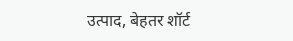उत्पाद, बेहतर शॉर्ट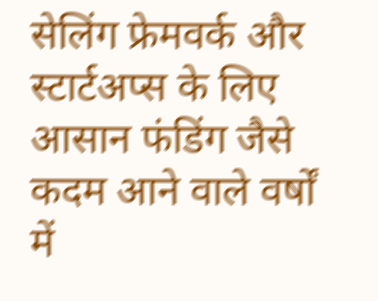सेलिंग फ्रेमवर्क और स्टार्टअप्स के लिए आसान फंडिंग जैसे कदम आने वाले वर्षों में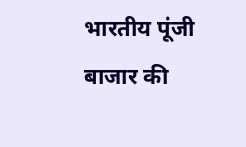भारतीय पूंजी बाजार की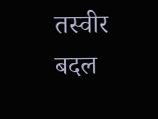तस्वीर बदल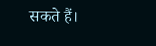सकते हैं।